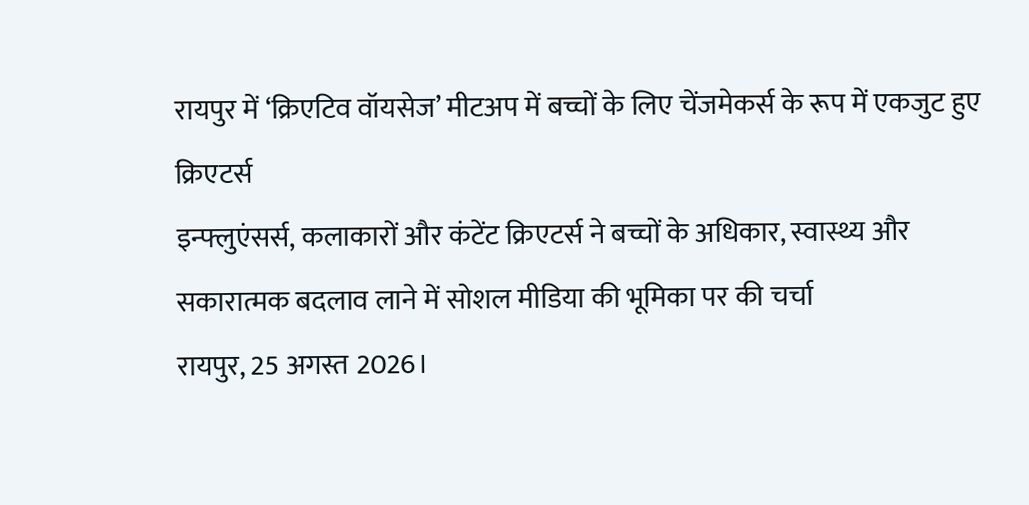रायपुर में ‘क्रिएटिव वॉयसेज’ मीटअप में बच्चों के लिए चेंजमेकर्स के रूप में एकजुट हुए क्रिएटर्स
इन्फ्लुएंसर्स, कलाकारों और कंटेंट क्रिएटर्स ने बच्चों के अधिकार, स्वास्थ्य और सकारात्मक बदलाव लाने में सोशल मीडिया की भूमिका पर की चर्चा
रायपुर, 25 अगस्त 2026।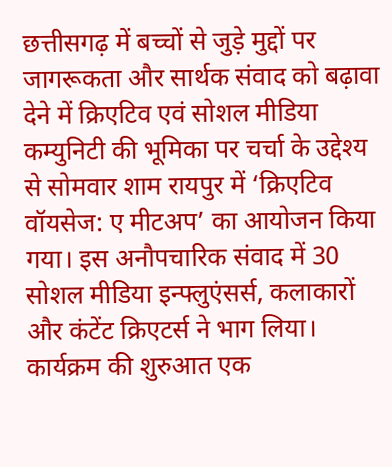छत्तीसगढ़ में बच्चों से जुड़े मुद्दों पर जागरूकता और सार्थक संवाद को बढ़ावा देने में क्रिएटिव एवं सोशल मीडिया कम्युनिटी की भूमिका पर चर्चा के उद्देश्य से सोमवार शाम रायपुर में ‘क्रिएटिव वॉयसेज: ए मीटअप’ का आयोजन किया गया। इस अनौपचारिक संवाद में 30 सोशल मीडिया इन्फ्लुएंसर्स, कलाकारों और कंटेंट क्रिएटर्स ने भाग लिया।
कार्यक्रम की शुरुआत एक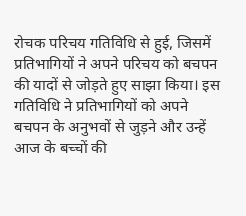रोचक परिचय गतिविधि से हुई, जिसमें प्रतिभागियों ने अपने परिचय को बचपन की यादों से जोड़ते हुए साझा किया। इस गतिविधि ने प्रतिभागियों को अपने बचपन के अनुभवों से जुड़ने और उन्हें आज के बच्चों की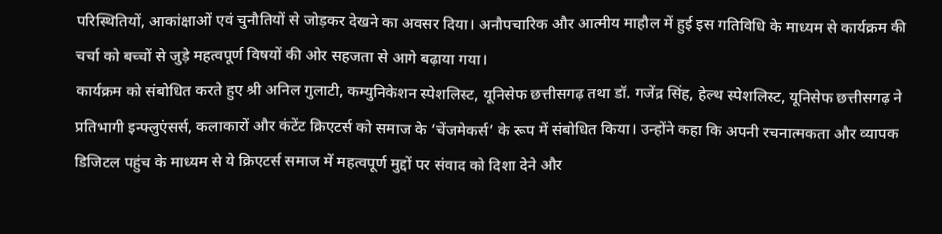परिस्थितियों, आकांक्षाओं एवं चुनौतियों से जोड़कर देखने का अवसर दिया। अनौपचारिक और आत्मीय माहौल में हुई इस गतिविधि के माध्यम से कार्यक्रम की चर्चा को बच्चों से जुड़े महत्वपूर्ण विषयों की ओर सहजता से आगे बढ़ाया गया।
कार्यक्रम को संबोधित करते हुए श्री अनिल गुलाटी, कम्युनिकेशन स्पेशलिस्ट, यूनिसेफ छत्तीसगढ़ तथा डॉ. गजेंद्र सिंह, हेल्थ स्पेशलिस्ट, यूनिसेफ छत्तीसगढ़ ने प्रतिभागी इन्फ्लुएंसर्स, कलाकारों और कंटेंट क्रिएटर्स को समाज के ‘चेंजमेकर्स’ के रूप में संबोधित किया। उन्होंने कहा कि अपनी रचनात्मकता और व्यापक डिजिटल पहुंच के माध्यम से ये क्रिएटर्स समाज में महत्वपूर्ण मुद्दों पर संवाद को दिशा देने और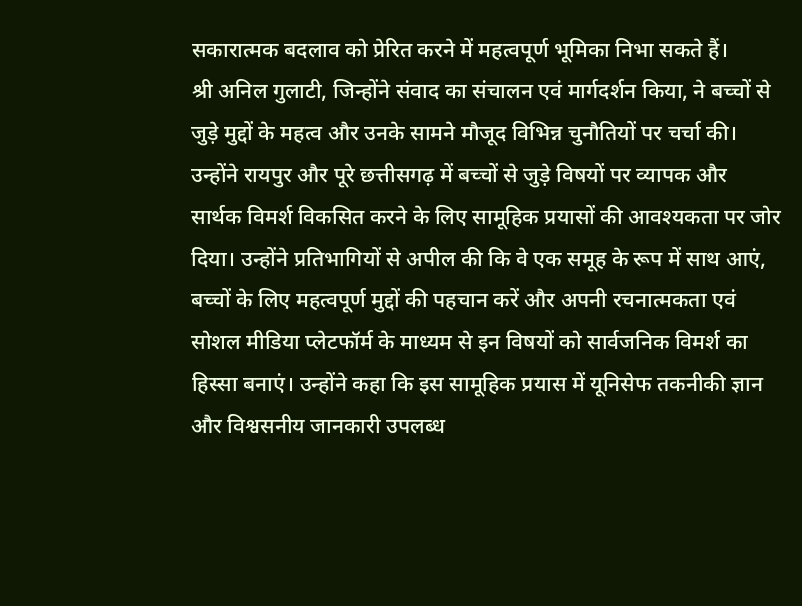सकारात्मक बदलाव को प्रेरित करने में महत्वपूर्ण भूमिका निभा सकते हैं।
श्री अनिल गुलाटी, जिन्होंने संवाद का संचालन एवं मार्गदर्शन किया, ने बच्चों से जुड़े मुद्दों के महत्व और उनके सामने मौजूद विभिन्न चुनौतियों पर चर्चा की। उन्होंने रायपुर और पूरे छत्तीसगढ़ में बच्चों से जुड़े विषयों पर व्यापक और सार्थक विमर्श विकसित करने के लिए सामूहिक प्रयासों की आवश्यकता पर जोर दिया। उन्होंने प्रतिभागियों से अपील की कि वे एक समूह के रूप में साथ आएं, बच्चों के लिए महत्वपूर्ण मुद्दों की पहचान करें और अपनी रचनात्मकता एवं सोशल मीडिया प्लेटफॉर्म के माध्यम से इन विषयों को सार्वजनिक विमर्श का हिस्सा बनाएं। उन्होंने कहा कि इस सामूहिक प्रयास में यूनिसेफ तकनीकी ज्ञान और विश्वसनीय जानकारी उपलब्ध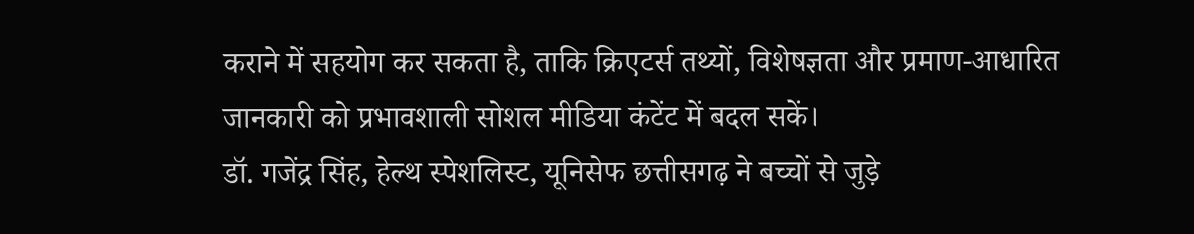कराने में सहयोग कर सकता है, ताकि क्रिएटर्स तथ्यों, विशेषज्ञता और प्रमाण-आधारित जानकारी को प्रभावशाली सोशल मीडिया कंटेंट में बदल सकें।
डॉ. गजेंद्र सिंह, हेल्थ स्पेशलिस्ट, यूनिसेफ छत्तीसगढ़ ने बच्चों से जुड़े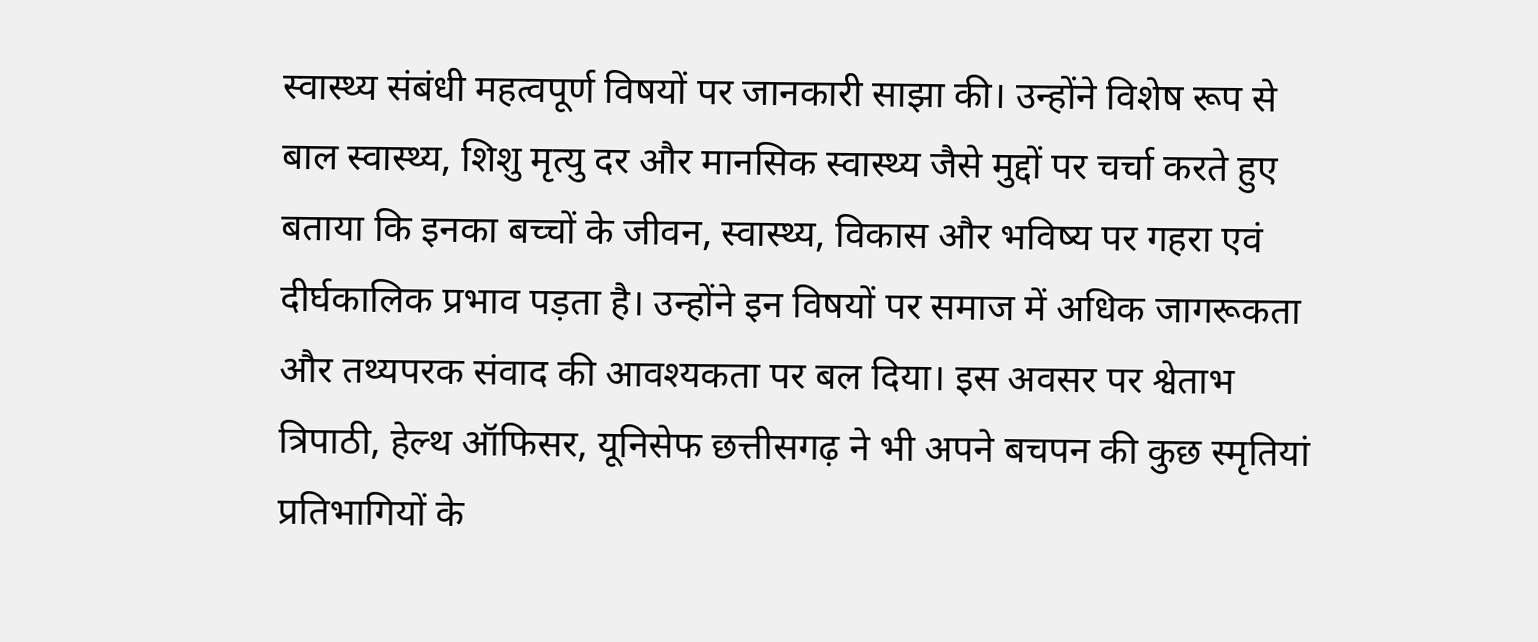स्वास्थ्य संबंधी महत्वपूर्ण विषयों पर जानकारी साझा की। उन्होंने विशेष रूप से बाल स्वास्थ्य, शिशु मृत्यु दर और मानसिक स्वास्थ्य जैसे मुद्दों पर चर्चा करते हुए बताया कि इनका बच्चों के जीवन, स्वास्थ्य, विकास और भविष्य पर गहरा एवं दीर्घकालिक प्रभाव पड़ता है। उन्होंने इन विषयों पर समाज में अधिक जागरूकता और तथ्यपरक संवाद की आवश्यकता पर बल दिया। इस अवसर पर श्वेताभ त्रिपाठी, हेल्थ ऑफिसर, यूनिसेफ छत्तीसगढ़ ने भी अपने बचपन की कुछ स्मृतियां प्रतिभागियों के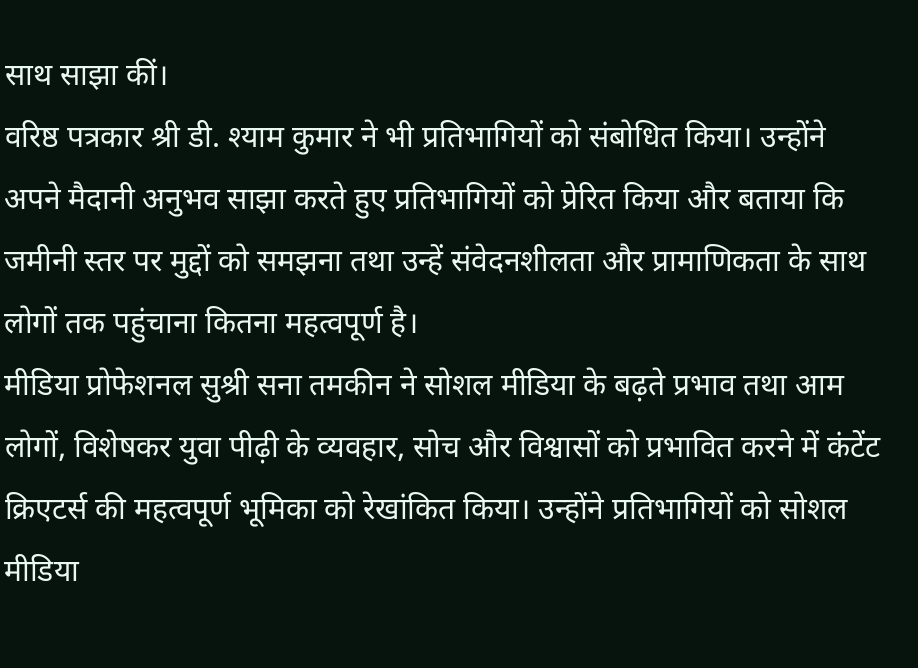साथ साझा कीं।
वरिष्ठ पत्रकार श्री डी. श्याम कुमार ने भी प्रतिभागियों को संबोधित किया। उन्होंने अपने मैदानी अनुभव साझा करते हुए प्रतिभागियों को प्रेरित किया और बताया कि जमीनी स्तर पर मुद्दों को समझना तथा उन्हें संवेदनशीलता और प्रामाणिकता के साथ लोगों तक पहुंचाना कितना महत्वपूर्ण है।
मीडिया प्रोफेशनल सुश्री सना तमकीन ने सोशल मीडिया के बढ़ते प्रभाव तथा आम लोगों, विशेषकर युवा पीढ़ी के व्यवहार, सोच और विश्वासों को प्रभावित करने में कंटेंट क्रिएटर्स की महत्वपूर्ण भूमिका को रेखांकित किया। उन्होंने प्रतिभागियों को सोशल मीडिया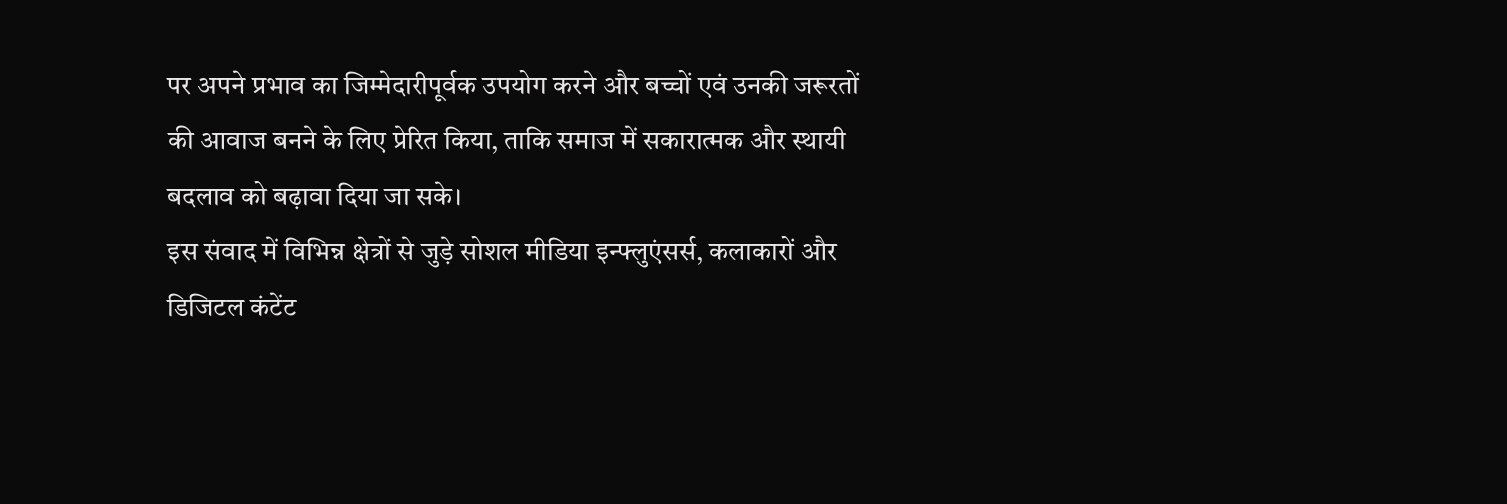पर अपने प्रभाव का जिम्मेदारीपूर्वक उपयोग करने और बच्चों एवं उनकी जरूरतों की आवाज बनने के लिए प्रेरित किया, ताकि समाज में सकारात्मक और स्थायी बदलाव को बढ़ावा दिया जा सके।
इस संवाद में विभिन्न क्षेत्रों से जुड़े सोशल मीडिया इन्फ्लुएंसर्स, कलाकारों और डिजिटल कंटेंट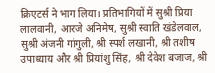क्रिएटर्स ने भाग लिया। प्रतिभागियों में सुश्री प्रिया लालवानी, आरजे अनिमेष, सुश्री स्वाति खंडेलवाल, सुश्री अंजनी गांगुली, श्री स्पर्श लखानी, श्री तशीष उपाध्याय और श्री प्रियांशु सिंह, श्री देवेश बजाज, श्री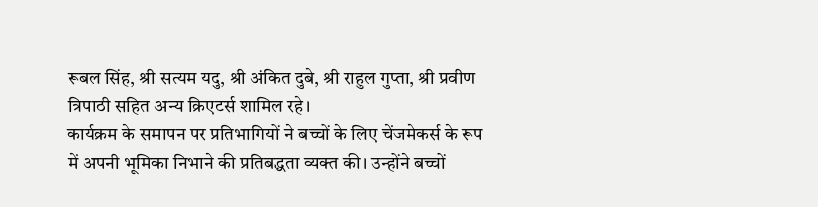रूबल सिंह, श्री सत्यम यदु, श्री अंकित दुबे, श्री राहुल गुप्ता, श्री प्रवीण त्रिपाठी सहित अन्य क्रिएटर्स शामिल रहे।
कार्यक्रम के समापन पर प्रतिभागियों ने बच्चों के लिए चेंजमेकर्स के रूप में अपनी भूमिका निभाने की प्रतिबद्धता व्यक्त की। उन्होंने बच्चों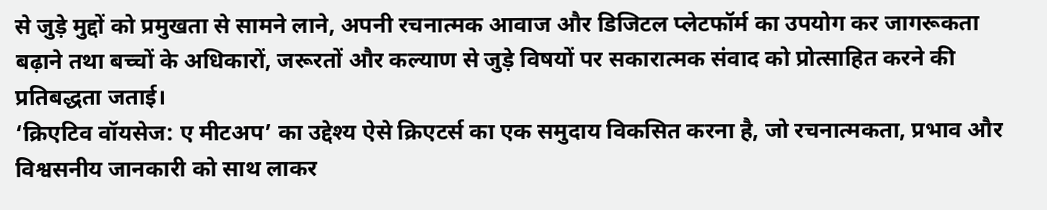से जुड़े मुद्दों को प्रमुखता से सामने लाने, अपनी रचनात्मक आवाज और डिजिटल प्लेटफॉर्म का उपयोग कर जागरूकता बढ़ाने तथा बच्चों के अधिकारों, जरूरतों और कल्याण से जुड़े विषयों पर सकारात्मक संवाद को प्रोत्साहित करने की प्रतिबद्धता जताई।
‘क्रिएटिव वॉयसेज: ए मीटअप’ का उद्देश्य ऐसे क्रिएटर्स का एक समुदाय विकसित करना है, जो रचनात्मकता, प्रभाव और विश्वसनीय जानकारी को साथ लाकर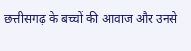छत्तीसगढ़ के बच्चों की आवाज और उनसे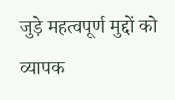जुड़े महत्वपूर्ण मुद्दों को व्यापक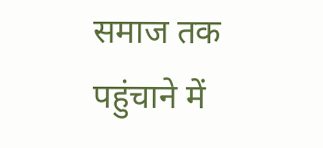समाज तक पहुंचाने में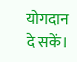योगदान दे सकें।